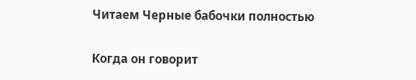Читаем Черные бабочки полностью

Когда он говорит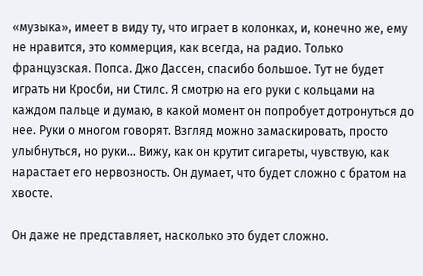«музыка», имеет в виду ту, что играет в колонках, и, конечно же, ему не нравится, это коммерция, как всегда, на радио. Только французская. Попса. Джо Дассен, спасибо большое. Тут не будет играть ни Кросби, ни Стилс. Я смотрю на его руки с кольцами на каждом пальце и думаю, в какой момент он попробует дотронуться до нее. Руки о многом говорят. Взгляд можно замаскировать, просто улыбнуться, но руки… Вижу, как он крутит сигареты, чувствую, как нарастает его нервозность. Он думает, что будет сложно с братом на хвосте.

Он даже не представляет, насколько это будет сложно.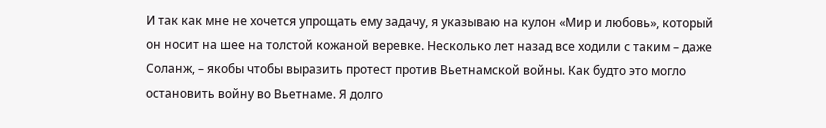И так как мне не хочется упрощать ему задачу, я указываю на кулон «Мир и любовь», который он носит на шее на толстой кожаной веревке. Несколько лет назад все ходили с таким – даже Соланж, – якобы чтобы выразить протест против Вьетнамской войны. Как будто это могло остановить войну во Вьетнаме. Я долго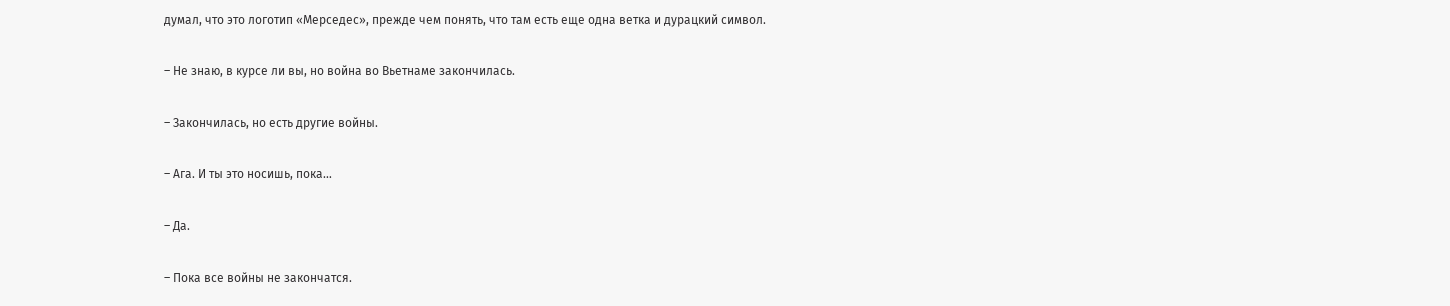думал, что это логотип «Мерседес», прежде чем понять, что там есть еще одна ветка и дурацкий символ.

– Не знаю, в курсе ли вы, но война во Вьетнаме закончилась.

– Закончилась, но есть другие войны.

– Ага. И ты это носишь, пока…

– Да.

– Пока все войны не закончатся.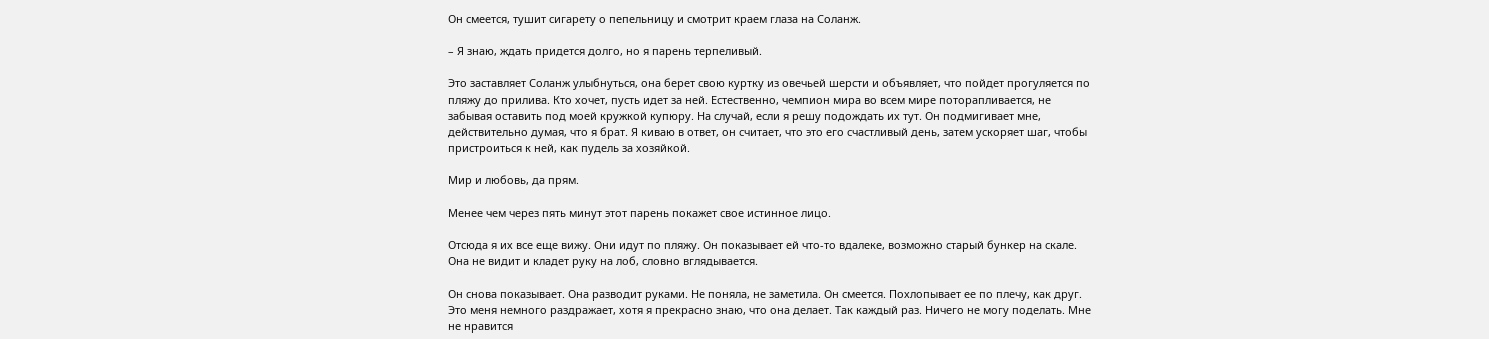Он смеется, тушит сигарету о пепельницу и смотрит краем глаза на Соланж.

– Я знаю, ждать придется долго, но я парень терпеливый.

Это заставляет Соланж улыбнуться, она берет свою куртку из овечьей шерсти и объявляет, что пойдет прогуляется по пляжу до прилива. Кто хочет, пусть идет за ней. Естественно, чемпион мира во всем мире поторапливается, не забывая оставить под моей кружкой купюру. На случай, если я решу подождать их тут. Он подмигивает мне, действительно думая, что я брат. Я киваю в ответ, он считает, что это его счастливый день, затем ускоряет шаг, чтобы пристроиться к ней, как пудель за хозяйкой.

Мир и любовь, да прям.

Менее чем через пять минут этот парень покажет свое истинное лицо.

Отсюда я их все еще вижу. Они идут по пляжу. Он показывает ей что-то вдалеке, возможно старый бункер на скале. Она не видит и кладет руку на лоб, словно вглядывается.

Он снова показывает. Она разводит руками. Не поняла, не заметила. Он смеется. Похлопывает ее по плечу, как друг. Это меня немного раздражает, хотя я прекрасно знаю, что она делает. Так каждый раз. Ничего не могу поделать. Мне не нравится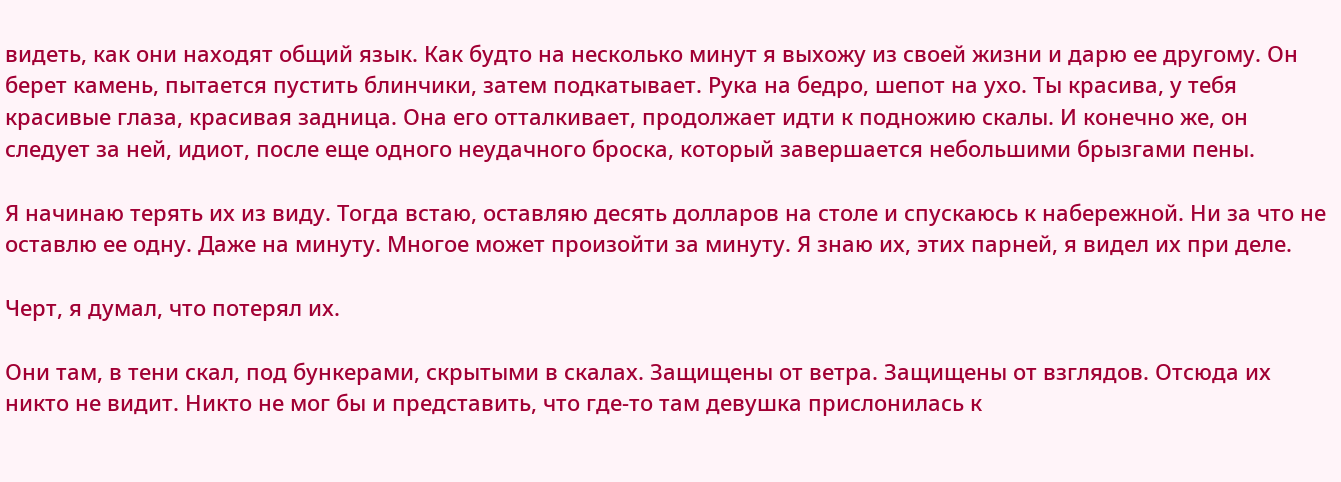видеть, как они находят общий язык. Как будто на несколько минут я выхожу из своей жизни и дарю ее другому. Он берет камень, пытается пустить блинчики, затем подкатывает. Рука на бедро, шепот на ухо. Ты красива, у тебя красивые глаза, красивая задница. Она его отталкивает, продолжает идти к подножию скалы. И конечно же, он следует за ней, идиот, после еще одного неудачного броска, который завершается небольшими брызгами пены.

Я начинаю терять их из виду. Тогда встаю, оставляю десять долларов на столе и спускаюсь к набережной. Ни за что не оставлю ее одну. Даже на минуту. Многое может произойти за минуту. Я знаю их, этих парней, я видел их при деле.

Черт, я думал, что потерял их.

Они там, в тени скал, под бункерами, скрытыми в скалах. Защищены от ветра. Защищены от взглядов. Отсюда их никто не видит. Никто не мог бы и представить, что где-то там девушка прислонилась к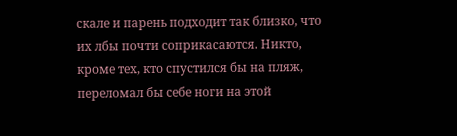скале и парень подходит так близко, что их лбы почти соприкасаются. Никто, кроме тех, кто спустился бы на пляж, переломал бы себе ноги на этой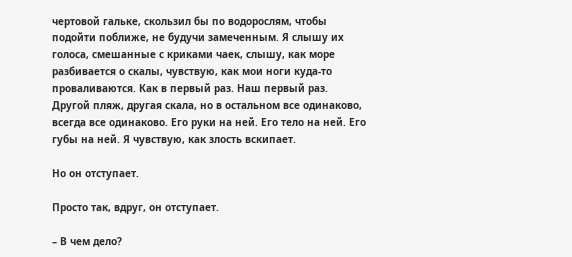чертовой гальке, скользил бы по водорослям, чтобы подойти поближе, не будучи замеченным. Я слышу их голоса, смешанные с криками чаек, слышу, как море разбивается о скалы, чувствую, как мои ноги куда-то проваливаются. Как в первый раз. Наш первый раз. Другой пляж, другая скала, но в остальном все одинаково, всегда все одинаково. Его руки на ней. Его тело на ней. Его губы на ней. Я чувствую, как злость вскипает.

Но он отступает.

Просто так, вдруг, он отступает.

– В чем дело?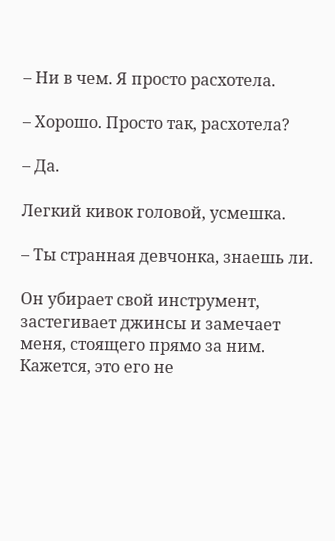– Ни в чем. Я просто расхотела.

– Хорошо. Просто так, расхотела?

– Да.

Легкий кивок головой, усмешка.

– Ты странная девчонка, знаешь ли.

Он убирает свой инструмент, застегивает джинсы и замечает меня, стоящего прямо за ним. Кажется, это его не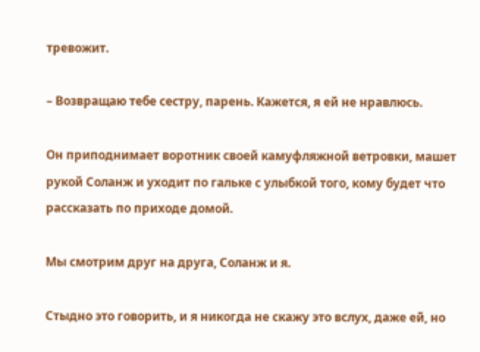тревожит.

– Возвращаю тебе сестру, парень. Кажется, я ей не нравлюсь.

Он приподнимает воротник своей камуфляжной ветровки, машет рукой Соланж и уходит по гальке с улыбкой того, кому будет что рассказать по приходе домой.

Мы смотрим друг на друга, Соланж и я.

Стыдно это говорить, и я никогда не скажу это вслух, даже ей, но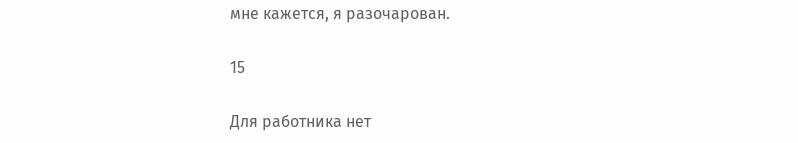мне кажется, я разочарован.

15

Для работника нет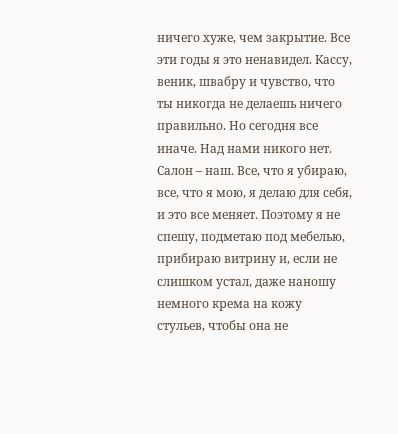ничего хуже, чем закрытие. Все эти годы я это ненавидел. Кассу, веник, швабру и чувство, что ты никогда не делаешь ничего правильно. Но сегодня все иначе. Над нами никого нет. Салон – наш. Все, что я убираю, все, что я мою, я делаю для себя, и это все меняет. Поэтому я не спешу, подметаю под мебелью, прибираю витрину и, если не слишком устал, даже наношу немного крема на кожу стульев, чтобы она не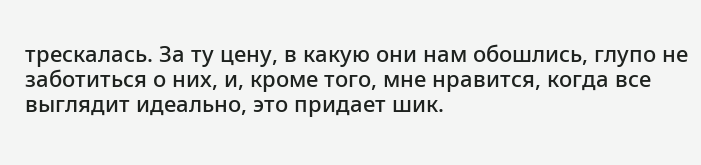трескалась. За ту цену, в какую они нам обошлись, глупо не заботиться о них, и, кроме того, мне нравится, когда все выглядит идеально, это придает шик.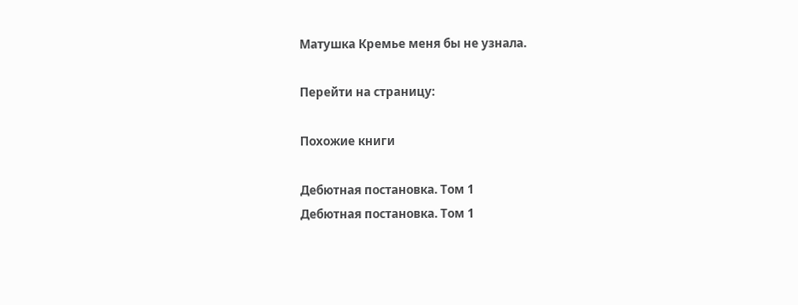Матушка Кремье меня бы не узнала.

Перейти на страницу:

Похожие книги

Дебютная постановка. Том 1
Дебютная постановка. Том 1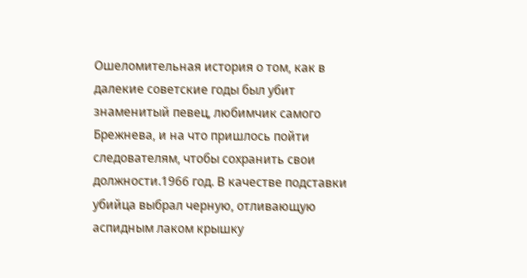Ошеломительная история о том, как в далекие советские годы был убит знаменитый певец, любимчик самого Брежнева, и на что пришлось пойти следователям, чтобы сохранить свои должности.1966 год. В качестве подставки убийца выбрал черную, отливающую аспидным лаком крышку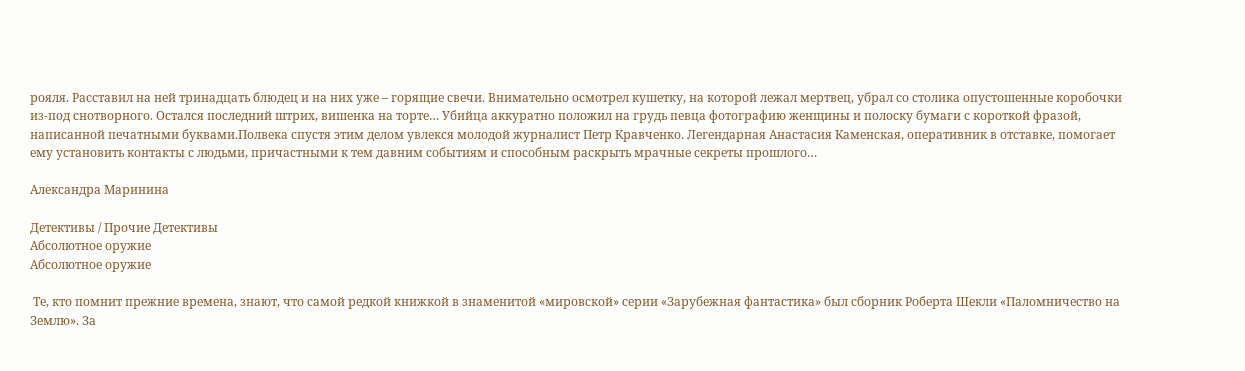рояля. Расставил на ней тринадцать блюдец и на них уже – горящие свечи. Внимательно осмотрел кушетку, на которой лежал мертвец, убрал со столика опустошенные коробочки из-под снотворного. Остался последний штрих, вишенка на торте… Убийца аккуратно положил на грудь певца фотографию женщины и полоску бумаги с короткой фразой, написанной печатными буквами.Полвека спустя этим делом увлекся молодой журналист Петр Кравченко. Легендарная Анастасия Каменская, оперативник в отставке, помогает ему установить контакты с людьми, причастными к тем давним событиям и способным раскрыть мрачные секреты прошлого…

Александра Маринина

Детективы / Прочие Детективы
Абсолютное оружие
Абсолютное оружие

 Те, кто помнит прежние времена, знают, что самой редкой книжкой в знаменитой «мировской» серии «Зарубежная фантастика» был сборник Роберта Шекли «Паломничество на Землю». За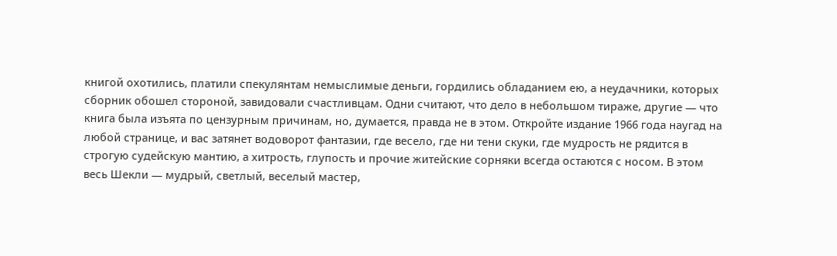книгой охотились, платили спекулянтам немыслимые деньги, гордились обладанием ею, а неудачники, которых сборник обошел стороной, завидовали счастливцам. Одни считают, что дело в небольшом тираже, другие — что книга была изъята по цензурным причинам, но, думается, правда не в этом. Откройте издание 1966 года наугад на любой странице, и вас затянет водоворот фантазии, где весело, где ни тени скуки, где мудрость не рядится в строгую судейскую мантию, а хитрость, глупость и прочие житейские сорняки всегда остаются с носом. В этом весь Шекли — мудрый, светлый, веселый мастер,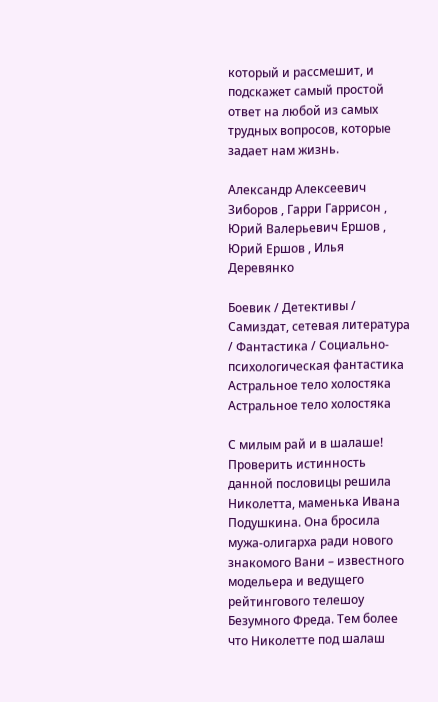который и рассмешит, и подскажет самый простой ответ на любой из самых трудных вопросов, которые задает нам жизнь.

Александр Алексеевич Зиборов , Гарри Гаррисон , Юрий Валерьевич Ершов , Юрий Ершов , Илья Деревянко

Боевик / Детективы / Самиздат, сетевая литература / Фантастика / Социально-психологическая фантастика
Астральное тело холостяка
Астральное тело холостяка

С милым рай и в шалаше! Проверить истинность данной пословицы решила Николетта, маменька Ивана Подушкина. Она бросила мужа-олигарха ради нового знакомого Вани – известного модельера и ведущего рейтингового телешоу Безумного Фреда. Тем более что Николетте под шалаш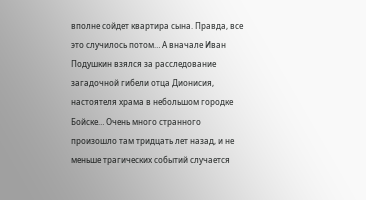вполне сойдет квартира сына. Правда, все это случилось потом… А вначале Иван Подушкин взялся за расследование загадочной гибели отца Дионисия, настоятеля храма в небольшом городке Бойске… Очень много странного произошло там тридцать лет назад, и не меньше трагических событий случается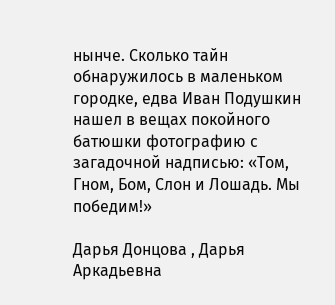нынче. Сколько тайн обнаружилось в маленьком городке, едва Иван Подушкин нашел в вещах покойного батюшки фотографию с загадочной надписью: «Том, Гном, Бом, Слон и Лошадь. Мы победим!»

Дарья Донцова , Дарья Аркадьевна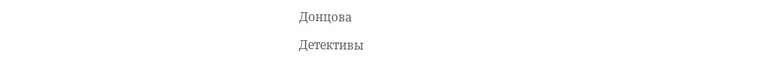Донцова

Детективы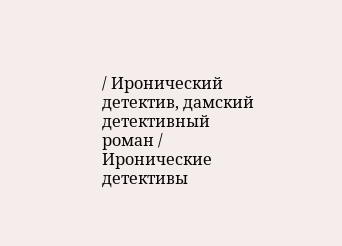/ Иронический детектив, дамский детективный роман / Иронические детективы